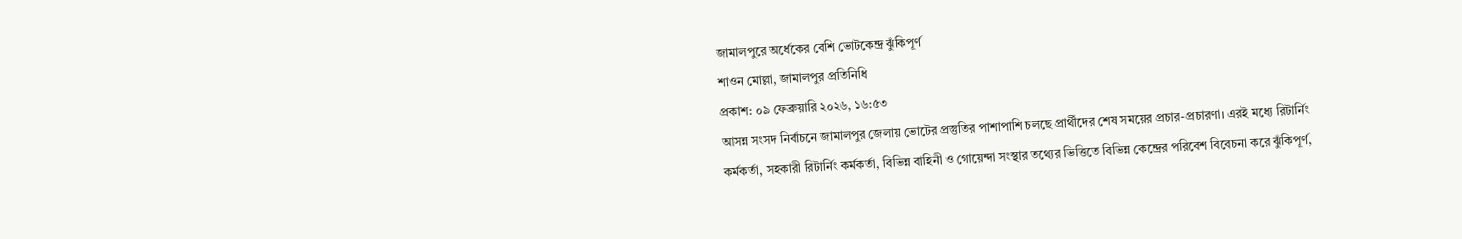জামালপুরে অর্ধেকের বেশি ভোটকেন্দ্র ঝুঁকিপূর্ণ
শাওন মোল্লা, জামালপুর প্রতিনিধি
প্রকাশ: ০৯ ফেব্রুয়ারি ২০২৬, ১৬:৫৩
আসন্ন সংসদ নির্বাচনে জামালপুর জেলায় ভোটের প্রস্তুতির পাশাপাশি চলছে প্রার্থীদের শেষ সময়ের প্রচার-প্রচারণা। এরই মধ্যে রিটার্নিং কর্মকর্তা, সহকারী রিটার্নিং কর্মকর্তা, বিভিন্ন বাহিনী ও গোয়েন্দা সংস্থার তথ্যের ভিত্তিতে বিভিন্ন কেন্দ্রের পরিবেশ বিবেচনা করে ঝুঁকিপূর্ণ,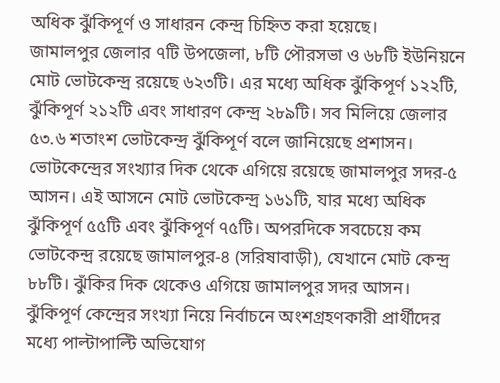অধিক ঝুঁকিপূর্ণ ও সাধারন কেন্দ্র চিহ্নিত করা হয়েছে।
জামালপুর জেলার ৭টি উপজেলা, ৮টি পৌরসভা ও ৬৮টি ইউনিয়নে মোট ভোটকেন্দ্র রয়েছে ৬২৩টি। এর মধ্যে অধিক ঝুঁকিপূর্ণ ১২২টি, ঝুঁকিপূর্ণ ২১২টি এবং সাধারণ কেন্দ্র ২৮৯টি। সব মিলিয়ে জেলার ৫৩.৬ শতাংশ ভোটকেন্দ্র ঝুঁকিপূর্ণ বলে জানিয়েছে প্রশাসন।
ভোটকেন্দ্রের সংখ্যার দিক থেকে এগিয়ে রয়েছে জামালপুর সদর-৫ আসন। এই আসনে মোট ভোটকেন্দ্র ১৬১টি, যার মধ্যে অধিক ঝুঁকিপূর্ণ ৫৫টি এবং ঝুঁকিপূর্ণ ৭৫টি। অপরদিকে সবচেয়ে কম ভোটকেন্দ্র রয়েছে জামালপুর-৪ (সরিষাবাড়ী), যেখানে মোট কেন্দ্র ৮৮টি। ঝুঁকির দিক থেকেও এগিয়ে জামালপুর সদর আসন।
ঝুঁকিপূর্ণ কেন্দ্রের সংখ্যা নিয়ে নির্বাচনে অংশগ্রহণকারী প্রার্থীদের মধ্যে পাল্টাপাল্টি অভিযোগ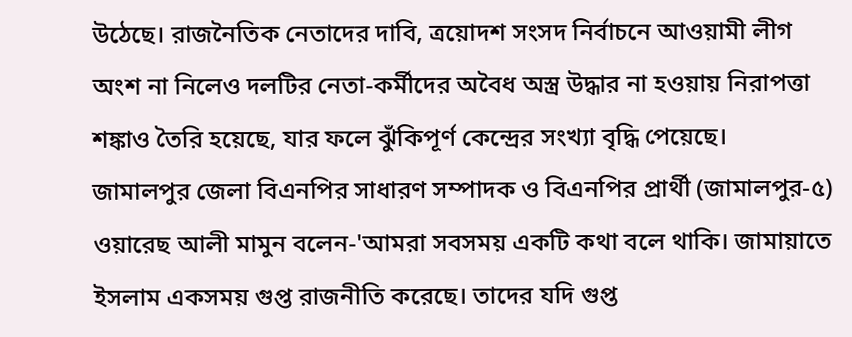উঠেছে। রাজনৈতিক নেতাদের দাবি, ত্রয়োদশ সংসদ নির্বাচনে আওয়ামী লীগ অংশ না নিলেও দলটির নেতা-কর্মীদের অবৈধ অস্ত্র উদ্ধার না হওয়ায় নিরাপত্তা শঙ্কাও তৈরি হয়েছে, যার ফলে ঝুঁকিপূর্ণ কেন্দ্রের সংখ্যা বৃদ্ধি পেয়েছে।
জামালপুর জেলা বিএনপির সাধারণ সম্পাদক ও বিএনপির প্রার্থী (জামালপুর-৫) ওয়ারেছ আলী মামুন বলেন-'আমরা সবসময় একটি কথা বলে থাকি। জামায়াতে ইসলাম একসময় গুপ্ত রাজনীতি করেছে। তাদের যদি গুপ্ত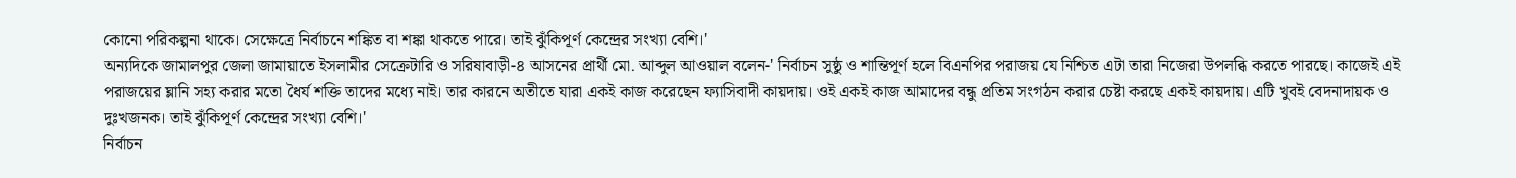কোনো পরিকল্পনা থাকে। সেক্ষেত্রে নির্বাচনে শঙ্কিত বা শঙ্কা থাকতে পারে। তাই ঝুঁকিপূর্ণ কেন্দ্রের সংখ্যা বেশি।'
অন্যদিকে জামালপুর জেলা জামায়াতে ইসলামীর সেক্রেটারি ও সরিষাবাড়ী-৪ আসনের প্রার্থী মো. আব্দুল আওয়াল বলেন-' নির্বাচন সুষ্ঠু ও শান্তিপূর্ণ হলে বিএনপির পরাজয় যে নিশ্চিত এটা তারা নিজেরা উপলব্ধি করতে পারছে। কাজেই এই পরাজয়ের ঘ্লানি সহ্য করার মতো ধৈর্য শক্তি তাদের মধ্যে নাই। তার কারনে অতীতে যারা একই কাজ করেছেন ফ্যাসিবাদী কায়দায়। ওই একই কাজ আমাদের বন্ধু প্রতিম সংগঠন করার চেষ্টা করছে একই কায়দায়। এটি খুবই বেদনাদায়ক ও দুঃখজনক। তাই ঝুঁকিপূর্ণ কেন্দ্রের সংখ্যা বেশি।'
নির্বাচন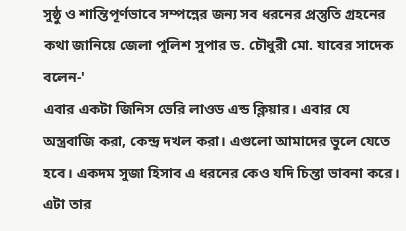সুষ্ঠু ও শান্তিপূর্ণভাবে সম্পন্নের জন্য সব ধরনের প্রস্তুতি গ্রহনের কথা জানিয়ে জেলা পুলিশ সুপার ড. চৌধুরী মো. যাবের সাদেক বলেন-'
এবার একটা জিনিস ভেরি লাওড এন্ড ক্লিয়ার। এবার যে অস্ত্রবাজি করা, কেন্দ্র দখল করা। এগুলো আমাদের ভুলে যেতে হবে। একদম সুজা হিসাব এ ধরনের কেও যদি চিন্তা ভাবনা করে। এটা তার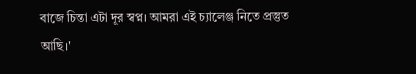বাজে চিন্তা এটা দূর স্বপ্ন। আমরা এই চ্যালেঞ্জ নিতে প্রস্তুত আছি।'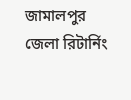জামালপুর জেলা রিটার্নিং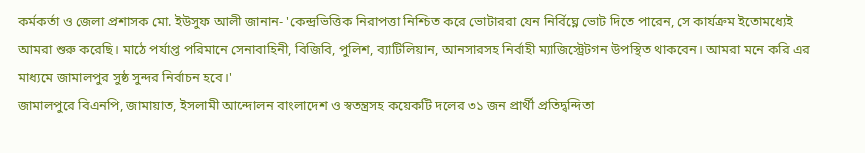কর্মকর্তা ও জেলা প্রশাসক মো. ইউসুফ আলী জানান- 'কেন্দ্রভিত্তিক নিরাপত্তা নিশ্চিত করে ভোটাররা যেন নির্বিঘ্নে ভোট দিতে পারেন, সে কার্যক্রম ইতোমধ্যেই আমরা শুরু করেছি। মাঠে পর্যাপ্ত পরিমানে সেনাবাহিনী, বিজিবি, পুলিশ, ব্যাটিলিয়ান, আনসারসহ নির্বাহী ম্যাজিস্ট্রেটগন উপস্থিত থাকবেন। আমরা মনে করি এর মাধ্যমে জামালপুর সুষ্ঠ সুন্দর নির্বাচন হবে।'
জামালপুরে বিএনপি, জামায়াত, ইসলামী আন্দোলন বাংলাদেশ ও স্বতন্ত্রসহ কয়েকটি দলের ৩১ জন প্রার্থী প্রতিদ্বন্দিতা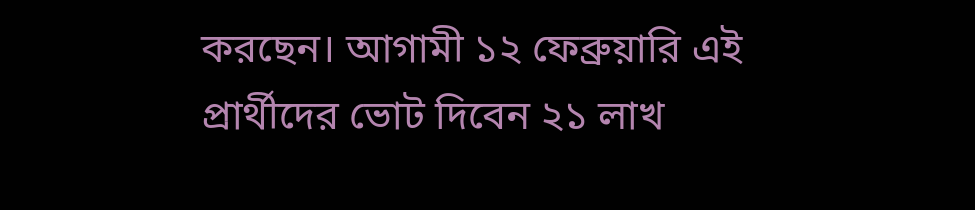করছেন। আগামী ১২ ফেব্রুয়ারি এই প্রার্থীদের ভোট দিবেন ২১ লাখ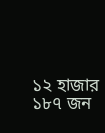১২ হাজার ১৮৭ জন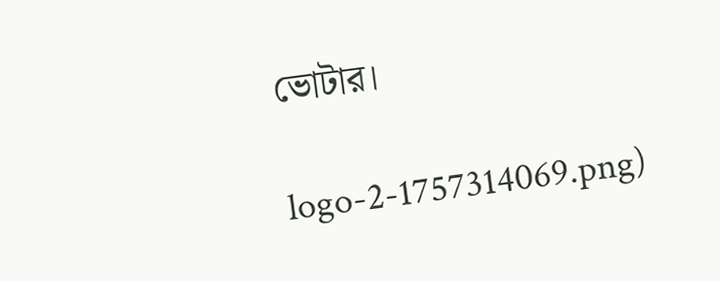ভোটার।

logo-2-1757314069.png)